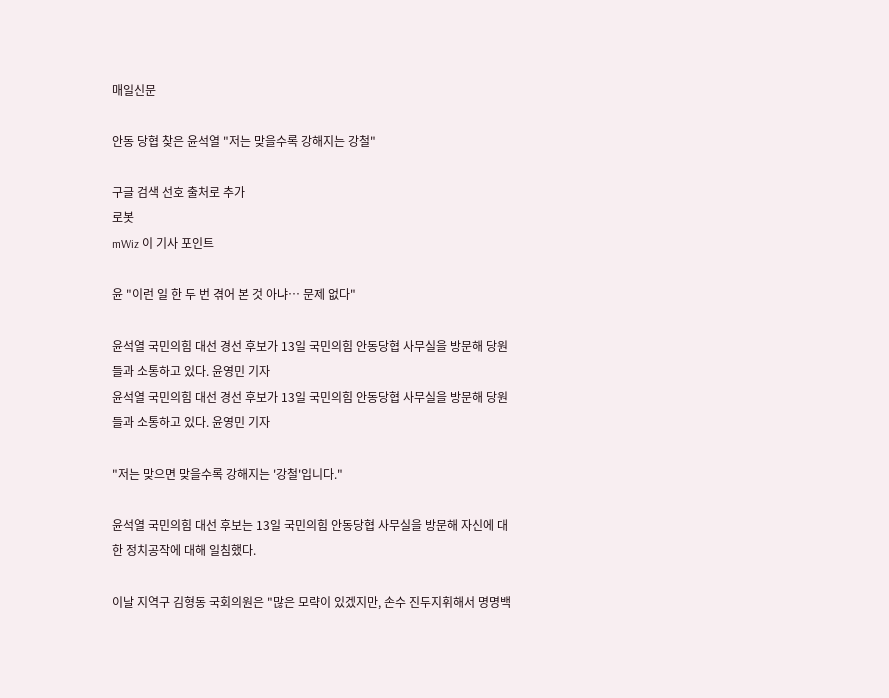매일신문

안동 당협 찾은 윤석열 "저는 맞을수록 강해지는 강철"

구글 검색 선호 출처로 추가
로봇
mWiz 이 기사 포인트

윤 "이런 일 한 두 번 겪어 본 것 아냐… 문제 없다"

윤석열 국민의힘 대선 경선 후보가 13일 국민의힘 안동당협 사무실을 방문해 당원들과 소통하고 있다. 윤영민 기자
윤석열 국민의힘 대선 경선 후보가 13일 국민의힘 안동당협 사무실을 방문해 당원들과 소통하고 있다. 윤영민 기자

"저는 맞으면 맞을수록 강해지는 '강철'입니다."

윤석열 국민의힘 대선 후보는 13일 국민의힘 안동당협 사무실을 방문해 자신에 대한 정치공작에 대해 일침했다.

이날 지역구 김형동 국회의원은 "많은 모략이 있겠지만, 손수 진두지휘해서 명명백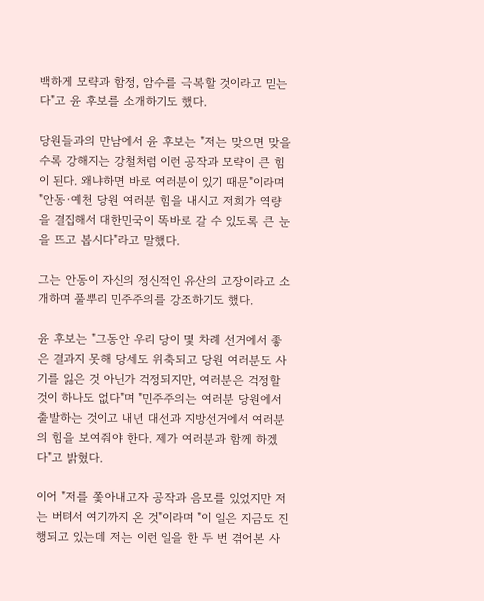백하게 모략과 함정, 암수를 극복할 것이라고 믿는다"고 윤 후보를 소개하기도 했다.

당원들과의 만남에서 윤 후보는 "저는 맞으면 맞을수록 강해지는 강철처럼 이런 공작과 모략이 큰 힘이 된다. 왜냐하면 바로 여러분이 있기 때문"이라며 "안동·예천 당원 여러분 힘을 내시고 저희가 역량을 결집해서 대한민국이 똑바로 갈 수 있도록 큰 눈을 뜨고 봅시다"라고 말했다.

그는 안동이 자신의 정신적인 유산의 고장이라고 소개하며 풀뿌리 민주주의를 강조하기도 했다.

윤 후보는 "그동안 우리 당이 몇 차례 선거에서 좋은 결과지 못해 당세도 위축되고 당원 여러분도 사기를 잃은 것 아닌가 걱정되지만, 여러분은 걱정할 것이 하나도 없다"며 "민주주의는 여러분 당원에서 출발하는 것이고 내년 대선과 지방선거에서 여러분의 힘을 보여줘야 한다. 제가 여러분과 함께 하겠다"고 밝혔다.

이어 "저를 쫓아내고자 공작과 음모를 있었지만 저는 버텨서 여기까지 온 것"이라며 "이 일은 지금도 진행되고 있는데 저는 이런 일을 한 두 번 겪어본 사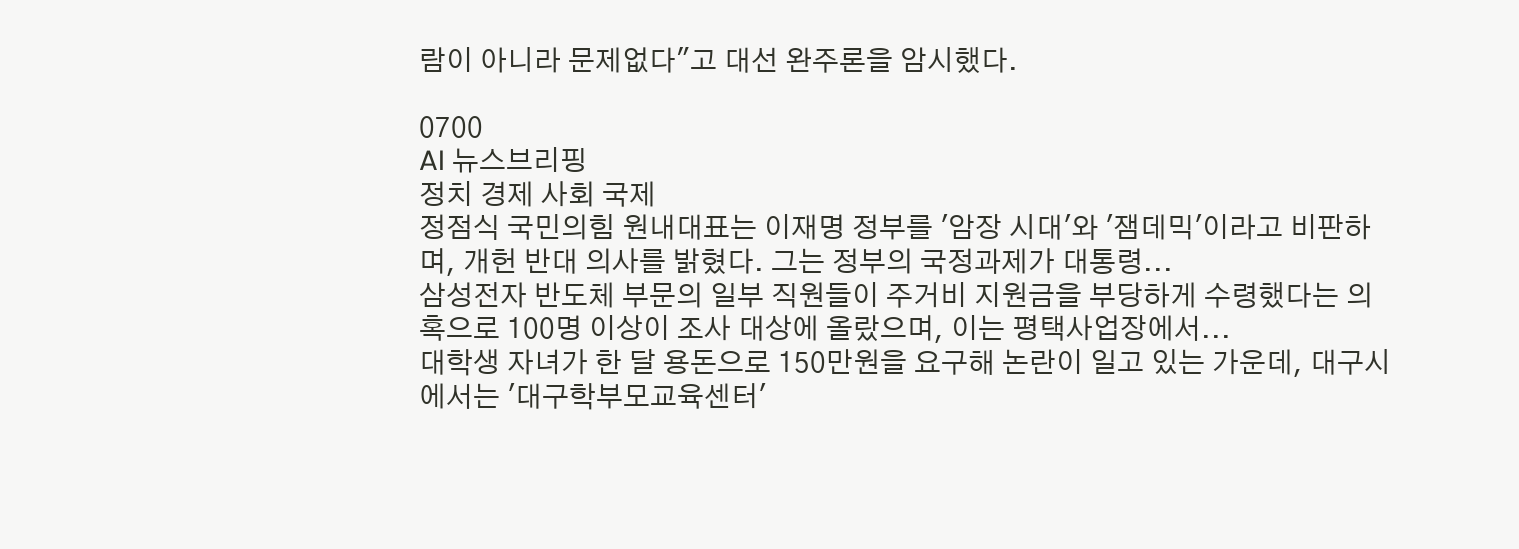람이 아니라 문제없다"고 대선 완주론을 암시했다.

0700
AI 뉴스브리핑
정치 경제 사회 국제
정점식 국민의힘 원내대표는 이재명 정부를 '암장 시대'와 '잼데믹'이라고 비판하며, 개헌 반대 의사를 밝혔다. 그는 정부의 국정과제가 대통령...
삼성전자 반도체 부문의 일부 직원들이 주거비 지원금을 부당하게 수령했다는 의혹으로 100명 이상이 조사 대상에 올랐으며, 이는 평택사업장에서...
대학생 자녀가 한 달 용돈으로 150만원을 요구해 논란이 일고 있는 가운데, 대구시에서는 '대구학부모교육센터'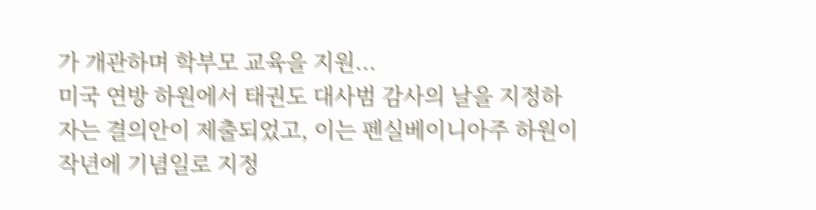가 개관하며 학부모 교육을 지원...
미국 연방 하원에서 태권도 대사범 감사의 날을 지정하자는 결의안이 제출되었고, 이는 펜실베이니아주 하원이 작년에 기념일로 지정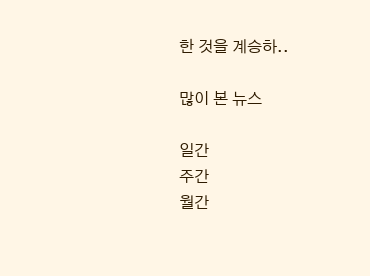한 것을 계승하..

많이 본 뉴스

일간
주간
월간